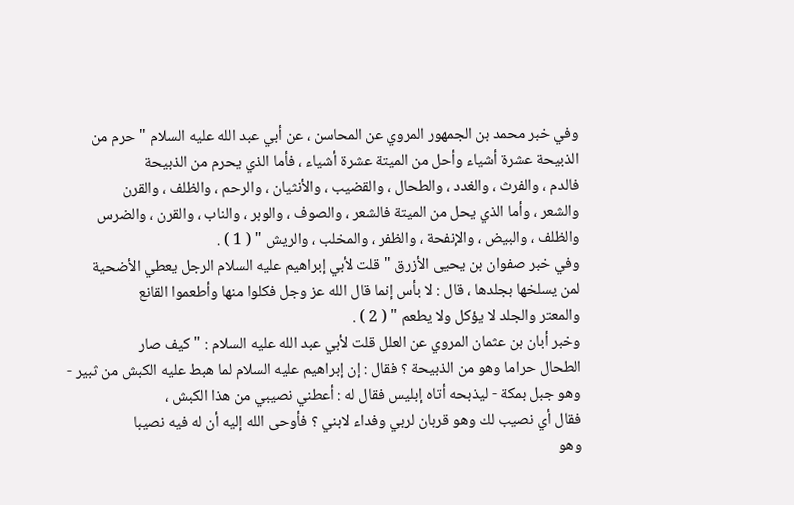وفي خبر محمد بن الجمهور المروي عن المحاسن ، عن أبي عبد الله عليه السلام " حرم من
الذبيحة عشرة أشياء وأحل من الميتة عشرة أشياء ، فأما الذي يحرم من الذبيحة
فالدم ، والفرث ، والغدد ، والطحال ، والقضيب ، والأنثيان ، والرحم ، والظلف ، والقرن
والشعر ، وأما الذي يحل من الميتة فالشعر ، والصوف ، والوبر ، والناب ، والقرن ، والضرس
والظلف ، والبيض ، والإنفحة ، والظفر ، والمخلب ، والريش " ( 1 ) .
وفي خبر صفوان بن يحيى الأزرق " قلت لأبي إبراهيم عليه السلام الرجل يعطي الأضحية
لمن يسلخها بجلدها ، قال : لا بأس إنما قال الله عز وجل فكلوا منها وأطعموا القانع
والمعتر والجلد لا يؤكل ولا يطعم " ( 2 ) .
وخبر أبان بن عثمان المروي عن العلل قلت لأبي عبد الله عليه السلام : " كيف صار
الطحال حراما وهو من الذبيحة ؟ فقال : إن إبراهيم عليه السلام لما هبط عليه الكبش من ثبير -
وهو جبل بمكة - ليذبحه أتاه إبليس فقال له : أعطني نصيبي من هذا الكبش ،
فقال أي نصيب لك وهو قربان لربي وفداء لابني ؟ فأوحى الله إليه أن له فيه نصيبا
وهو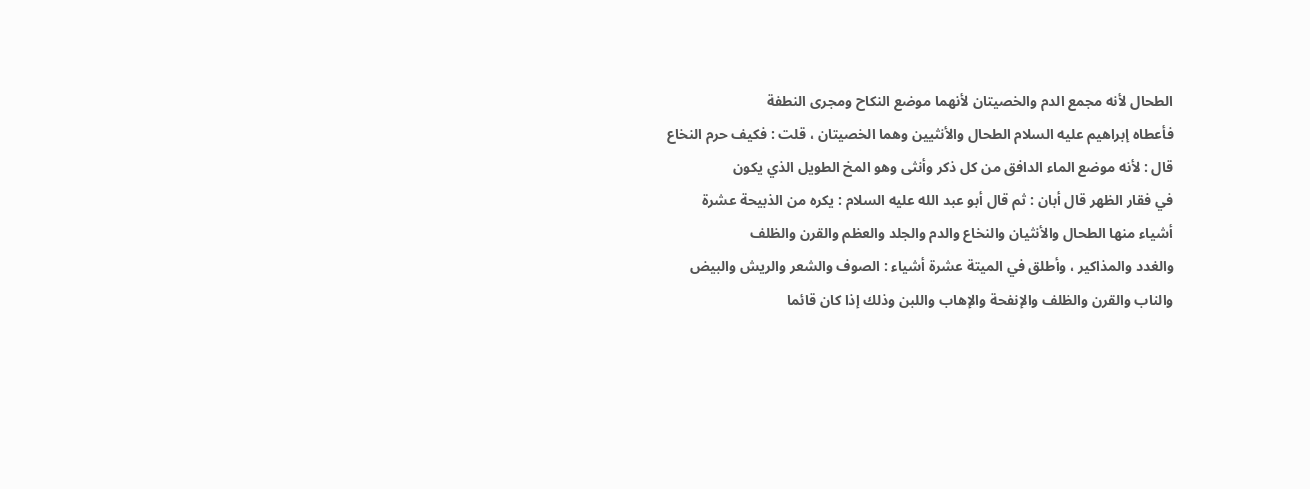الطحال لأنه مجمع الدم والخصيتان لأنهما موضع النكاح ومجرى النطفة
فأعطاه إبراهيم عليه السلام الطحال والأنثيين وهما الخصيتان ، قلت : فكيف حرم النخاع
قال : لأنه موضع الماء الدافق من كل ذكر وأنثى وهو المخ الطويل الذي يكون
في فقار الظهر قال أبان : ثم قال أبو عبد الله عليه السلام : يكره من الذبيحة عشرة
أشياء منها الطحال والأنثيان والنخاع والدم والجلد والعظم والقرن والظلف
والغدد والمذاكير ، وأطلق في الميتة عشرة أشياء : الصوف والشعر والريش والبيض
والناب والقرن والظلف والإنفحة والإهاب واللبن وذلك إذا كان قائما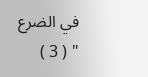في الضرع " ( 3 )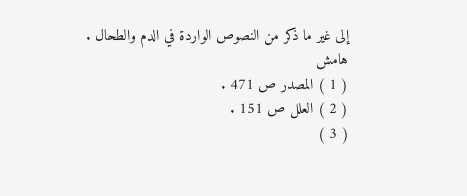إلى غير ما ذكر من النصوص الواردة في الدم والطحال .
هامش
( 1 ) المصدر ص 471 .
( 2 ) العلل ص 151 .
( 3 )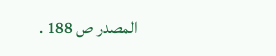المصدر ص 188 .